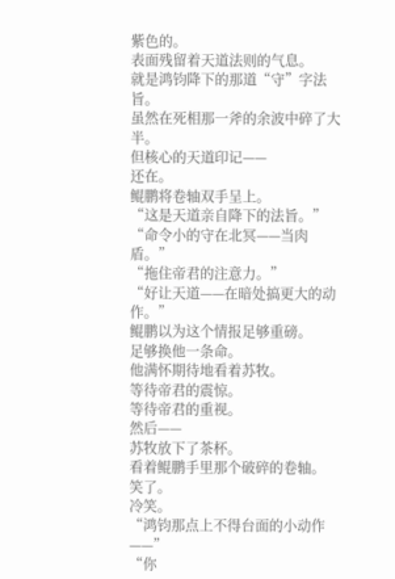紫色的。
表面残留着天道法则的气息。
就是鸿钧降下的那道“守”字法旨。
虽然在死相那一斧的余波中碎了大半。
但核心的天道印记——
还在。
鲲鹏将卷轴双手呈上。
“这是天道亲自降下的法旨。”
“命令小的守在北冥——当肉盾。”
“拖住帝君的注意力。”
“好让天道——在暗处搞更大的动作。”
鲲鹏以为这个情报足够重磅。
足够换他一条命。
他满怀期待地看着苏牧。
等待帝君的震惊。
等待帝君的重视。
然后——
苏牧放下了茶杯。
看着鲲鹏手里那个破碎的卷轴。
笑了。
冷笑。
“鸿钧那点上不得台面的小动作——”
“你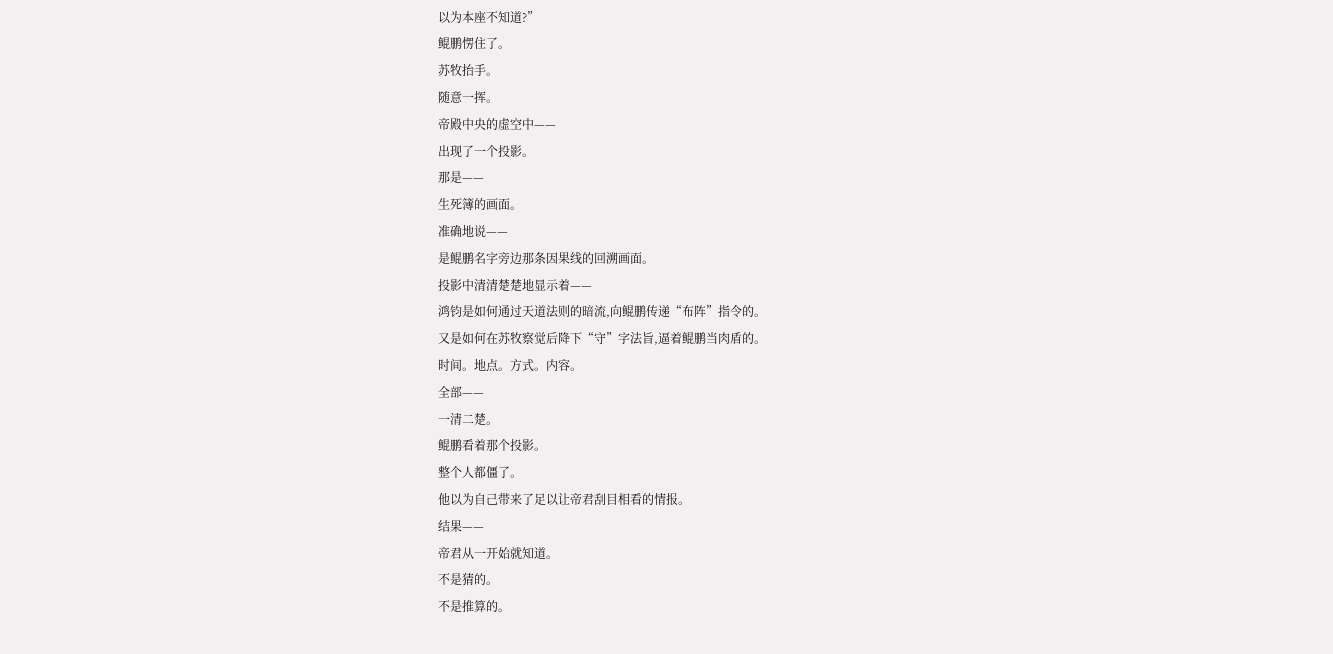以为本座不知道?”
鲲鹏愣住了。
苏牧抬手。
随意一挥。
帝殿中央的虚空中——
出现了一个投影。
那是——
生死簿的画面。
准确地说——
是鲲鹏名字旁边那条因果线的回溯画面。
投影中清清楚楚地显示着——
鸿钧是如何通过天道法则的暗流,向鲲鹏传递“布阵”指令的。
又是如何在苏牧察觉后降下“守”字法旨,逼着鲲鹏当肉盾的。
时间。地点。方式。内容。
全部——
一清二楚。
鲲鹏看着那个投影。
整个人都僵了。
他以为自己带来了足以让帝君刮目相看的情报。
结果——
帝君从一开始就知道。
不是猜的。
不是推算的。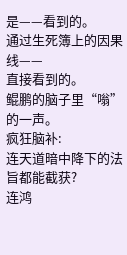是——看到的。
通过生死簿上的因果线——
直接看到的。
鲲鹏的脑子里“嗡”的一声。
疯狂脑补:
连天道暗中降下的法旨都能截获?
连鸿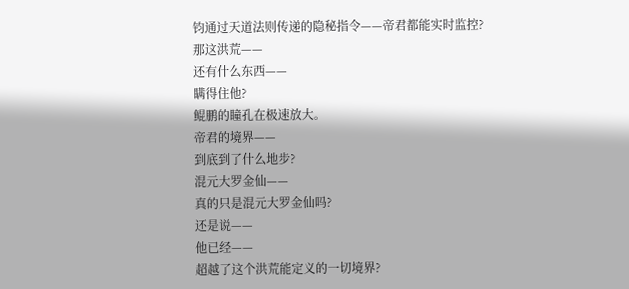钧通过天道法则传递的隐秘指令——帝君都能实时监控?
那这洪荒——
还有什么东西——
瞒得住他?
鲲鹏的瞳孔在极速放大。
帝君的境界——
到底到了什么地步?
混元大罗金仙——
真的只是混元大罗金仙吗?
还是说——
他已经——
超越了这个洪荒能定义的一切境界?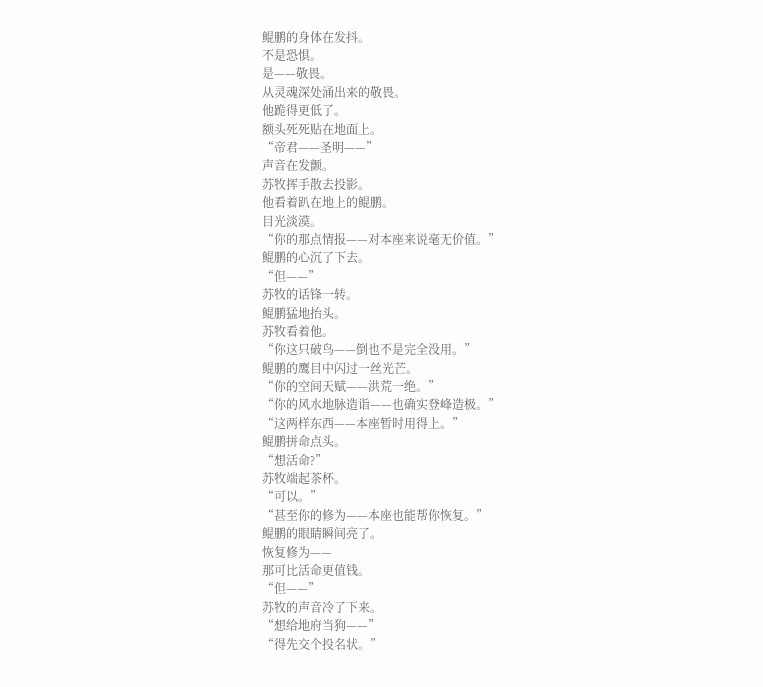鲲鹏的身体在发抖。
不是恐惧。
是——敬畏。
从灵魂深处涌出来的敬畏。
他跪得更低了。
额头死死贴在地面上。
“帝君——圣明——”
声音在发颤。
苏牧挥手散去投影。
他看着趴在地上的鲲鹏。
目光淡漠。
“你的那点情报——对本座来说毫无价值。”
鲲鹏的心沉了下去。
“但——”
苏牧的话锋一转。
鲲鹏猛地抬头。
苏牧看着他。
“你这只破鸟——倒也不是完全没用。”
鲲鹏的鹰目中闪过一丝光芒。
“你的空间天赋——洪荒一绝。”
“你的风水地脉造诣——也确实登峰造极。”
“这两样东西——本座暂时用得上。”
鲲鹏拼命点头。
“想活命?”
苏牧端起茶杯。
“可以。”
“甚至你的修为——本座也能帮你恢复。”
鲲鹏的眼睛瞬间亮了。
恢复修为——
那可比活命更值钱。
“但——”
苏牧的声音冷了下来。
“想给地府当狗——”
“得先交个投名状。”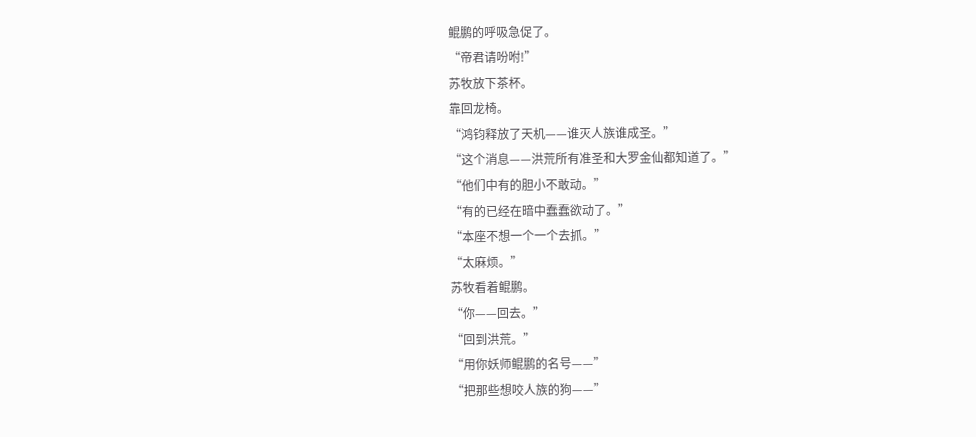鲲鹏的呼吸急促了。
“帝君请吩咐!”
苏牧放下茶杯。
靠回龙椅。
“鸿钧释放了天机——谁灭人族谁成圣。”
“这个消息——洪荒所有准圣和大罗金仙都知道了。”
“他们中有的胆小不敢动。”
“有的已经在暗中蠢蠢欲动了。”
“本座不想一个一个去抓。”
“太麻烦。”
苏牧看着鲲鹏。
“你——回去。”
“回到洪荒。”
“用你妖师鲲鹏的名号——”
“把那些想咬人族的狗——”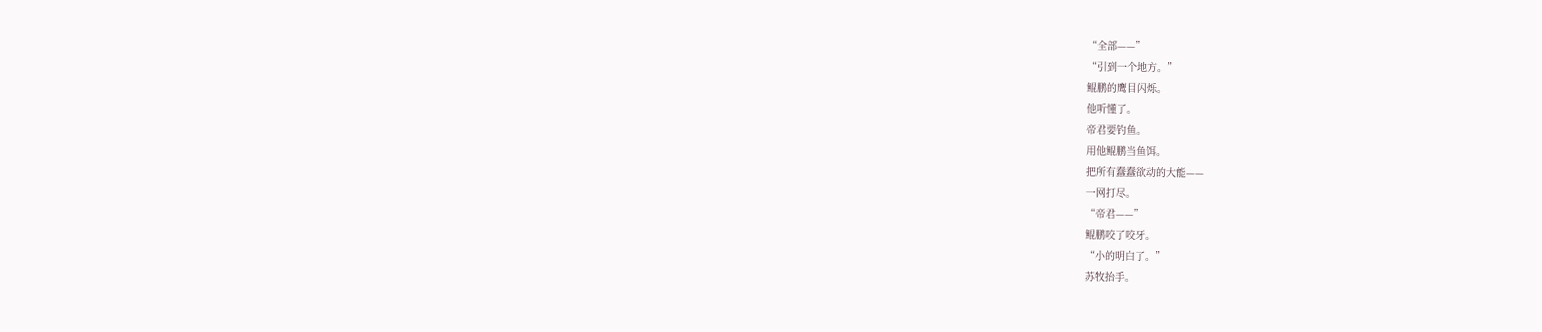“全部——”
“引到一个地方。”
鲲鹏的鹰目闪烁。
他听懂了。
帝君要钓鱼。
用他鲲鹏当鱼饵。
把所有蠢蠢欲动的大能——
一网打尽。
“帝君——”
鲲鹏咬了咬牙。
“小的明白了。”
苏牧抬手。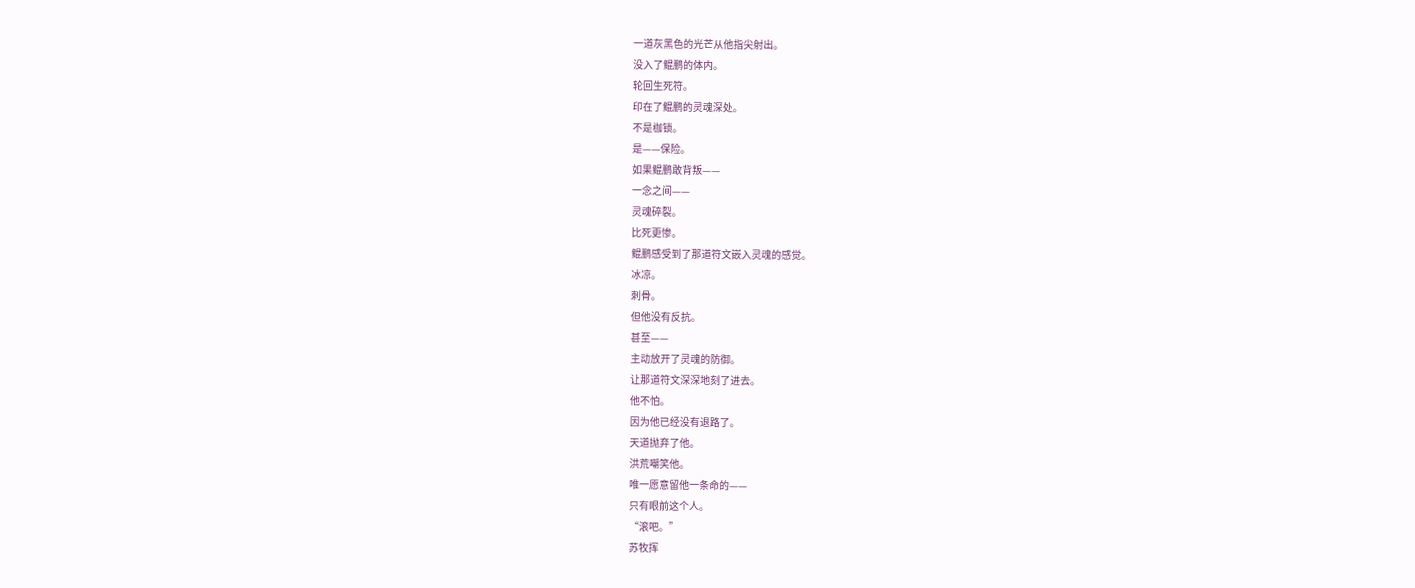一道灰黑色的光芒从他指尖射出。
没入了鲲鹏的体内。
轮回生死符。
印在了鲲鹏的灵魂深处。
不是枷锁。
是——保险。
如果鲲鹏敢背叛——
一念之间——
灵魂碎裂。
比死更惨。
鲲鹏感受到了那道符文嵌入灵魂的感觉。
冰凉。
刺骨。
但他没有反抗。
甚至——
主动放开了灵魂的防御。
让那道符文深深地刻了进去。
他不怕。
因为他已经没有退路了。
天道抛弃了他。
洪荒嘲笑他。
唯一愿意留他一条命的——
只有眼前这个人。
“滚吧。”
苏牧挥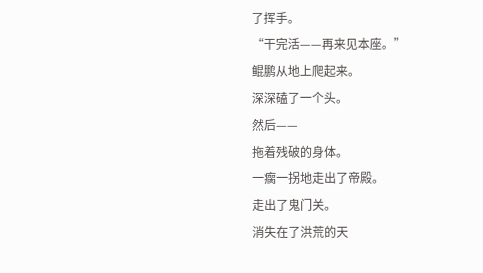了挥手。
“干完活——再来见本座。”
鲲鹏从地上爬起来。
深深磕了一个头。
然后——
拖着残破的身体。
一瘸一拐地走出了帝殿。
走出了鬼门关。
消失在了洪荒的天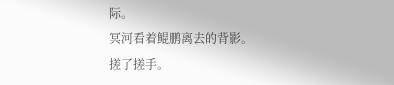际。
冥河看着鲲鹏离去的背影。
搓了搓手。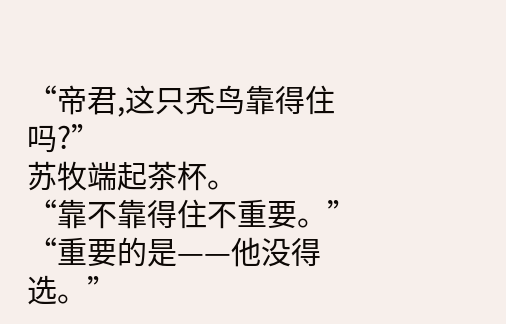“帝君,这只秃鸟靠得住吗?”
苏牧端起茶杯。
“靠不靠得住不重要。”
“重要的是——他没得选。”